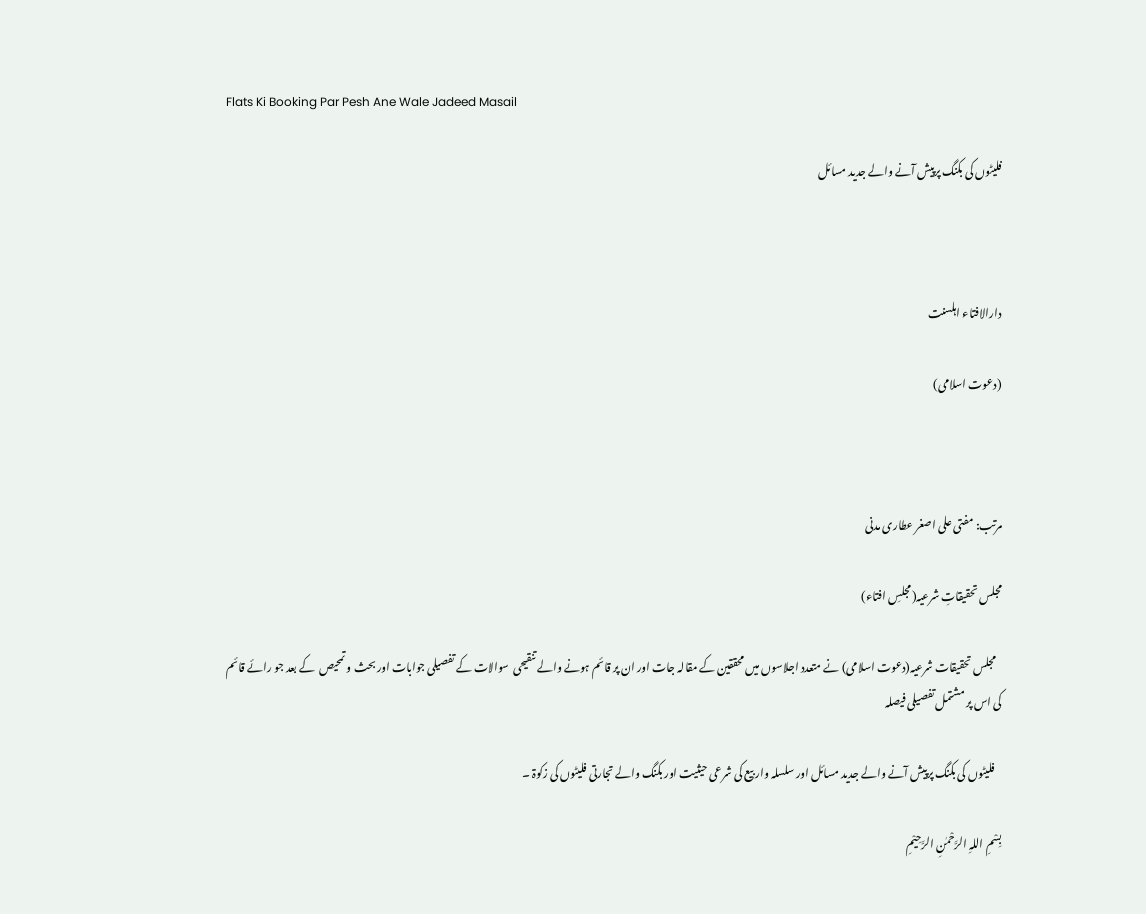Flats Ki Booking Par Pesh Ane Wale Jadeed Masail

فلیٹوں کی بکنگ پرپیش آنے والے جدید مسائل



دارالافتاء اہلسنت

(دعوت اسلامی)



مرتب: مفتی علی اصغر عطاری مدنی

مجلس تحقیقاتِ شرعیہ(مجلسِ افتاء)

   مجلس تحقیقات شرعیہ(دعوت اسلامی) نے متعدد اجلاسوں میں محققین کے مقالہ جات اور ان پر قائم ہونے والے تنقیحی  سوالات کے تفصیلی جوابات اور بحث و تمحیص  کے بعد جو رائے قائم کی اس پر مشتمل تفصیلی فیصلہ

   فلیٹوں کی بکنگ پرپیش آنے والے جدید مسائل اور سلسلہ وار بیع کی شرعی حیثیت اور بکنگ والے تجارتی فلیٹوں کی زکوۃ ۔

بِسْمِ اللہِ الرَّحْمٰنِ الرَّحِیْمِ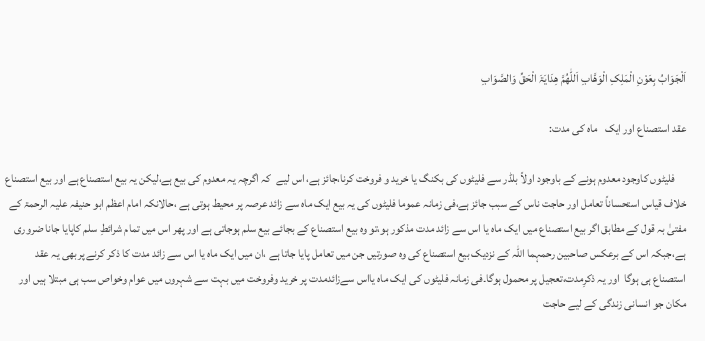اَلْجَوَابُ بِعَوْنِ الْمَلِکِ الْوَھَّابِ اَللّٰھُمَّ ھِدَایَۃَ الْحَقِّ وَالصَّوَابِ

عقد استصناع اور ایک   ماہ کی مدت:

     فلیٹوں کاوجود معدوم ہونے کے باوجود اولاً بلڈر سے فلیٹوں کی بکنگ یا خرید و فروخت کرنا،جائز ہے، اس لیے  کہ اگرچہ یہ معدوم کی بیع ہے،لیکن یہ بیع استصناع ہے اور بیع استصناع خلاف قیاس استحساناً تعامل اور حاجت ناس کے سبب جائز ہے،فی زمانہ عموما فلیٹوں کی یہ بیع ایک ماہ سے زائد عرصہ پر محیط ہوتی ہے ،حالانکہ امام اعظم ابو حنیفہ علیہ الرحمۃ کے مفتیٰ بہ قول کے مطابق اگر بیع استصناع میں ایک ماہ یا اس سے زائد مدت مذکور ہو،تو وہ بیع استصناع کے بجائے بیع سلم ہوجاتی ہے اور پھر اس میں تمام شرائطِ سلم کاپایا جانا ضروری ہے،جبکہ اس کے برعکس صاحبین رحمہما اللہ کے نزدیک بیع استصناع کی وہ صورتیں جن میں تعامل پایا جاتا ہے ،ان میں ایک ماہ یا اس سے زائد مدت کا ذکر کرنے پربھی یہ عقد استصناع ہی ہوگا  اور یہ ذکرِمدت،تعجیل پر محمول ہوگا۔فی زمانہ فلیٹوں کی ایک ماہ یااس سےزائدمدت پر خرید وفروخت میں بہت سے شہروں میں عوام وخواص سب ہی مبتلا ہیں اور مکان جو انسانی زندگی کے لیے حاجت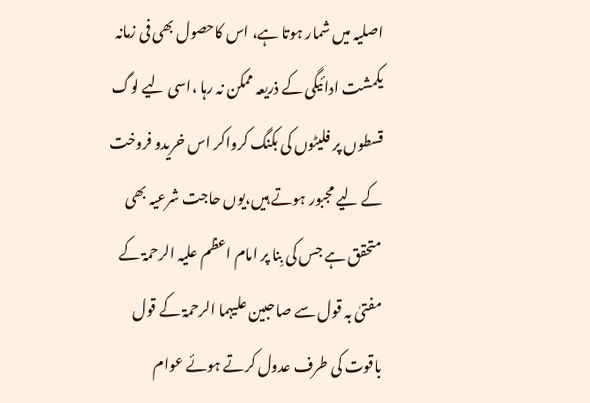اصلیہ میں شمار ہوتا ہے، اس کاحصول بھی فی زمانہ یکمشت ادائیگی کے ذریعہ ممکن نہ رہا ،اسی لیے لوگ قسطوں پر فلیٹوں کی بکنگ کرواکر اس خریدو فروخت کے لیے مجبور ہوتے ہیں،یوں حاجت شرعیہ بھی متحقق ہے جس کی بِنا پر امام اعظم علیہ الرحمۃ کے مفتیٰ بہ قول سے صاحبین علیہما الرحمۃ کے قول باقوت کی طرف عدول کرتے ہوئے عوام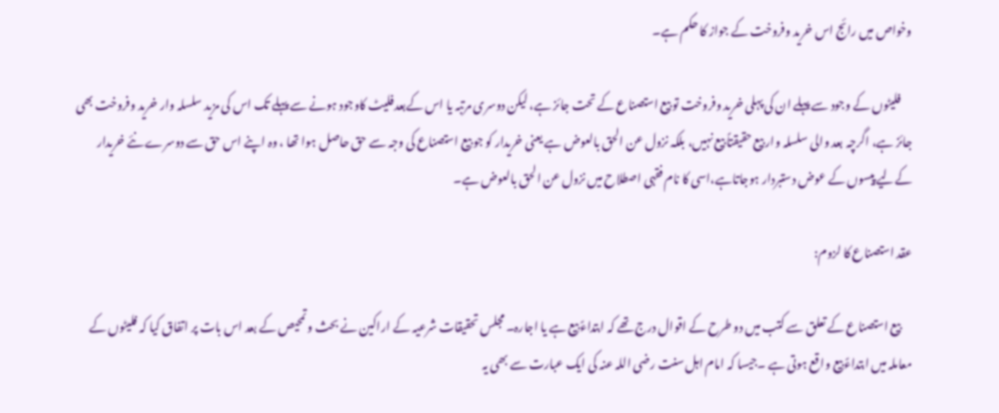وخواص میں رائج اس خرید وفروخت کے جواز کا حکم ہے۔

     فلیٹوں کے وجود سے پہلے ان کی پہلی خرید وفروخت تو بیع استصناع کے تحت جائز ہے، لیکن دوسری مرتبہ یا اس کےبعدفلیٹ کاوجود ہونے سے پہلے تک اس کی مزید سلسلہ وار خرید وفروخت بھی جائز ہے، اگرچہ بعد والی سلسلہ وار بیع حقیقتاً بیع نہیں، بلکہ نزول عن الحق بالعوض ہے یعنی خریدار کو جو بیع استصناع کی وجہ سے حق حاصل ہوا تھا ، وہ اپنے اس حق سے دوسرے نئے خریدار کےلیے پیسوں کے عوض دستبردار ہوجاتاہے،اسی کا نام فقہی اصطلاح میں نزول عن الحق بالعوض ہے۔

عقد استصناع کا لزوم:

     بیع استصناع کے تعلق سے کتب میں دو طرح کے اقوال درج تھے کہ ابتداءً بیع ہے یا اجارہ۔ مجلس تحقیقات شرعیہ کے اراکین نے بحث وتمحیص کے بعد اس بات پر اتفاق کیا کہ فلیٹوں کے معاملہ میں ابتداءً بیع واقع ہوتی ہے ۔جیسا کہ امام اہل سنت رضی اللہ عنہ کی ایک عبارت سے بھی یہ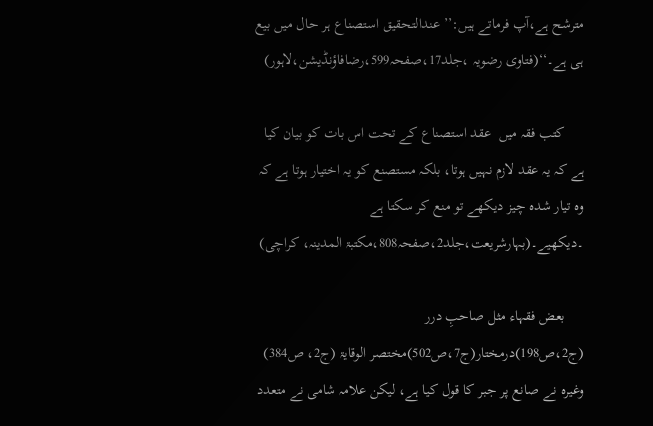مترشح ہے،آپ فرماتے ہیں:’’ عندالتحقیق استصناع ہر حال میں بیع ہی ہے۔‘‘(فتاوی رضویہ ،جلد17،صفحہ599،رضافاؤنڈیشن،لاہور)

     کتب فقہ میں  عقد استصناع کے تحت اس بات کو بیان کیا ہے کہ یہ عقد لازم نہیں ہوتا، بلکہ مستصنع کو یہ اختیار ہوتا ہے کہ وہ تیار شدہ چیز دیکھے تو منع کر سکتا ہے ۔دیکھیے۔(بہارشریعت،جلد2،صفحہ808،مکتبۃ المدینہ، کراچی)

     بعض فقہاء مثل صاحبِ درر (ج2،ص198)درمختار(ج7،ص502)مختصر الوقایۃ (ج2، ص384) وغیرہ نے صانع پر جبر کا قول کیا ہے، لیکن علامہ شامی نے متعدد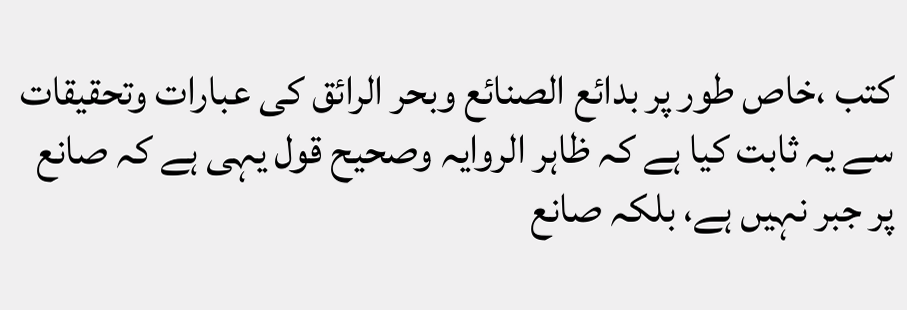کتب ،خاص طور پر بدائع الصنائع وبحر الرائق کی عبارات وتحقیقات سے یہ ثابت کیا ہے کہ ظاہر الروایہ وصحیح قول یہی ہے کہ صانع پر جبر نہیں ہے، بلکہ صانع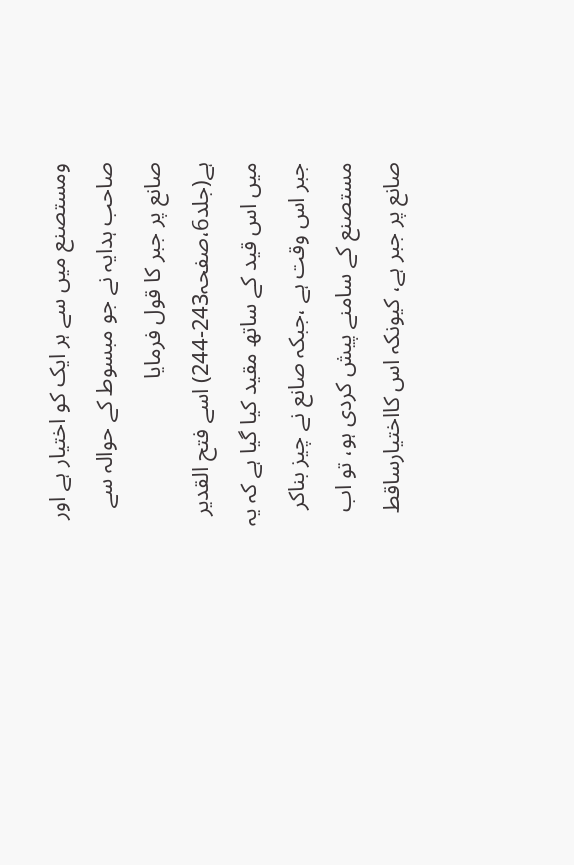ومستصنع میں سے ہر ایک کو اختیار ہے اور صاحب ہدایہ نے جو مبسوط کے حوالہ سے صانع پر جبر کا قول فرمایا ہے(جلد6،صفحہ243-244) اسے فتح القدیر میں اس قید کے ساتھ مقید کیا گیا ہے کہ یہ جبر اس وقت ہے ،جبکہ صانع نے چیز بناکر مستصنع کے سامنے پیش کردی ہو، تو اب صانع پر جبر ہے، کیونکہ اس کااختیارساقط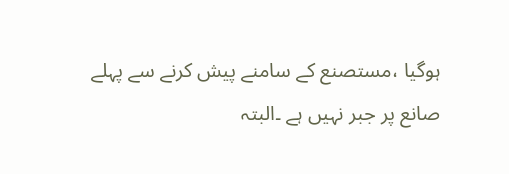ہوگیا ،مستصنع کے سامنے پیش کرنے سے پہلے صانع پر جبر نہیں ہے ۔البتہ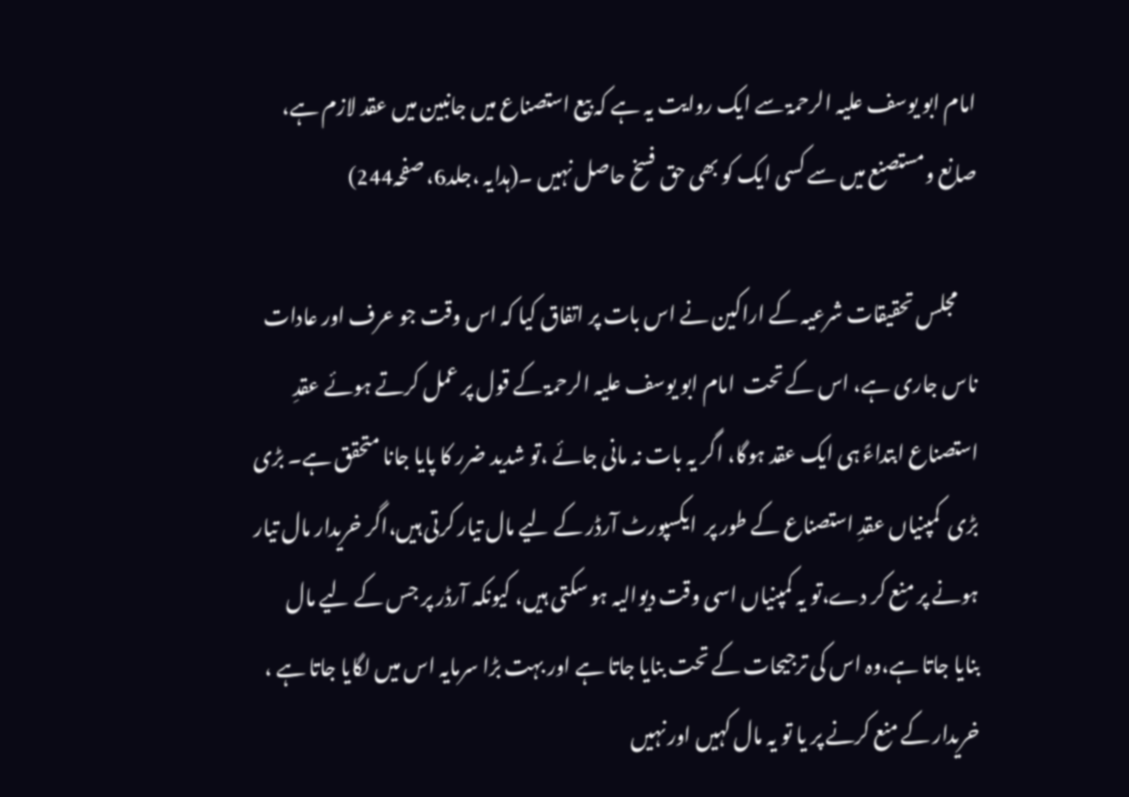امام ابو یوسف علیہ الرحمۃ سے ایک روایت یہ ہے کہ بیع استصناع میں جانبین میں عقد لازم ہے، صانع ومستصنع میں سے کسی ایک کو بھی حق فسخ حاصل نہیں ۔(ہدایہ ،جلد6، صفحہ244)

     مجلس تحقیقات شرعیہ کے اراکین نے اس بات پر اتفاق کیا کہ اس وقت جو عرف اور عادات ناس جاری ہے، اس کے تحت  امام ابو یوسف علیہ الرحمۃ کے قول پر عمل کرتے ہوئے عقدِ استصناع ابتداءً ہی ایک عقد ہوگا، اگر یہ بات نہ مانی جائے ،تو شدید ضرر کا پایا جانا متحقق ہے۔ بڑی بڑی  کمپنیاں عقدِ استصناع کے طور پر  ایکسپورٹ آرڈر کے لیے مال تیار کرتی ہیں،اگر خریدار مال تیار ہونے پر منع کر دے،تو یہ کمپنیاں اسی وقت دیوالیہ ہو سکتی ہیں، کیونکہ آرڈر پر جس کے لیے مال بنایا جاتا ہے،وہ اس کی ترجیحات کے تحت بنایا جاتا ہے اور بہت بڑا سرمایہ اس میں لگایا جاتا ہے ، خریدار کے منع کرنے پر یا تو یہ مال کہیں اور نہیں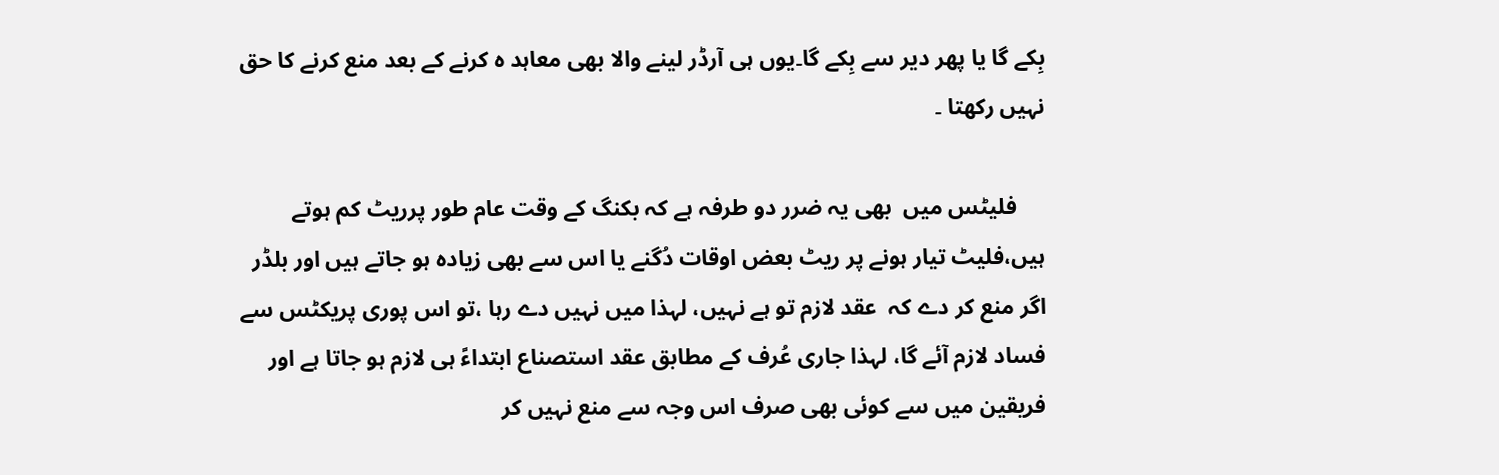بِکے گا یا پھر دیر سے بِکے گا۔یوں ہی آرڈر لینے والا بھی معاہد ہ کرنے کے بعد منع کرنے کا حق نہیں رکھتا ۔

     فلیٹس میں  بھی یہ ضرر دو طرفہ ہے کہ بکنگ کے وقت عام طور پرریٹ کم ہوتے ہیں،فلیٹ تیار ہونے پر ریٹ بعض اوقات دُگنے یا اس سے بھی زیادہ ہو جاتے ہیں اور بلڈر اگر منع کر دے کہ  عقد لازم تو ہے نہیں، لہذا میں نہیں دے رہا ،تو اس پوری پریکٹس سے فساد لازم آئے گا، لہذا جاری عُرف کے مطابق عقد استصناع ابتداءً ہی لازم ہو جاتا ہے اور فریقین میں سے کوئی بھی صرف اس وجہ سے منع نہیں کر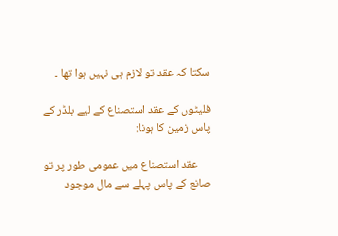سکتا کہ عقد تو لازم ہی نہیں ہوا تھا ۔

فلیٹوں کے عقد استصناع کے لیے بلڈر کے پاس زمین کا ہونا:

     عقد استصناع میں عمومی طور پر تو صانع کے پاس پہلے سے مال موجود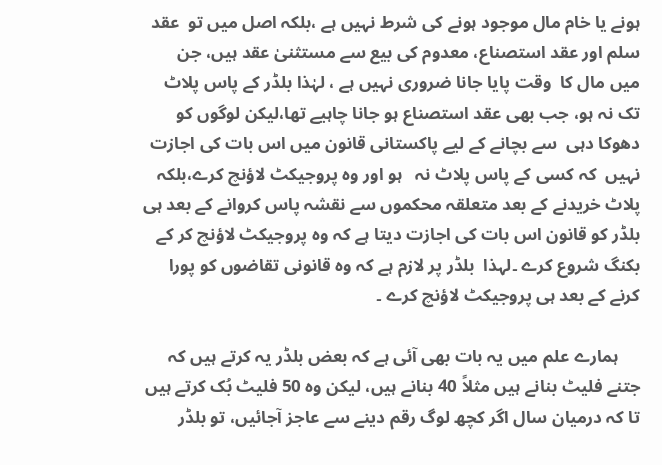ہونے یا خام مال موجود ہونے کی شرط نہیں ہے ،بلکہ اصل میں تو  عقد سلم اور عقد استصناع، معدوم کی بیع سے مستثنیٰ عقد ہیں، جن میں مال کا  وقت پایا جانا ضروری نہیں ہے ، لہٰذا بلڈر کے پاس پلاٹ تک نہ ہو، جب بھی عقد استصناع ہو جانا چاہیے تھا،لیکن لوگوں کو  دھوکا دہی  سے بچانے کے لیے پاکستانی قانون میں اس بات کی اجازت نہیں  کہ کسی کے پاس پلاٹ نہ   ہو اور وہ پروجیکٹ لاؤنچ کرے،بلکہ پلاٹ خریدنے کے بعد متعلقہ محکموں سے نقشہ پاس کروانے کے بعد ہی بلڈر کو قانون اس بات کی اجازت دیتا ہے کہ وہ پروجیکٹ لاؤنچ کر کے بکنگ شروع کرے ۔لہذا  بلڈر پر لازم ہے کہ وہ قانونی تقاضوں کو پورا کرنے کے بعد ہی پروجیکٹ لاؤنچ کرے ۔

     ہمارے علم میں یہ بات بھی آئی ہے کہ بعض بلڈر یہ کرتے ہیں کہ جتنے فلیٹ بنانے ہیں مثلاً 40 بنانے ہیں، لیکن وہ 50 فلیٹ بُک کرتے ہیں تا کہ درمیان سال اگر کچھ لوگ رقم دینے سے عاجز آجائیں، تو بلڈر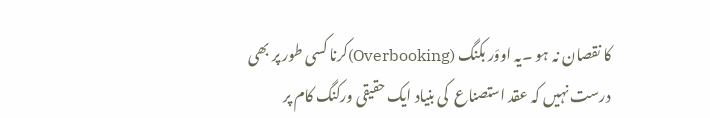کا نقصان نہ ہو ۔یہ اووَر بکنگ (Overbooking)کرنا کسی طور پر بھی درست نہیں کہ عقد استصناع  کی بنیاد ایک حقیقی ورکنگ کام پر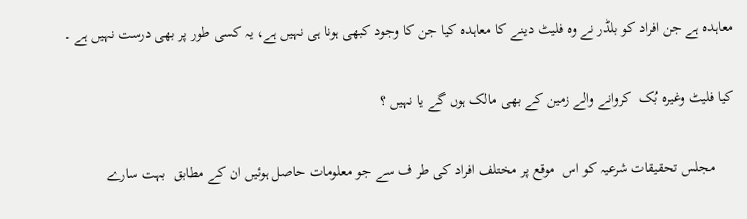معاہدہ ہے جن افراد کو بلڈر نے وہ فلیٹ دینے کا معاہدہ کیا جن کا وجود کبھی ہونا ہی نہیں ہے، یہ کسی طور پر بھی درست نہیں ہے ۔

کیا فلیٹ وغیرہ بُک  کروانے والے زمین کے بھی مالک ہوں گے یا نہیں ؟

     مجلس تحقیقات شرعیہ کو اس  موقع پر مختلف افراد کی طر ف سے جو معلومات حاصل ہوئیں ان کے مطابق  بہت سارے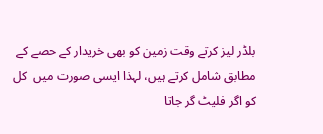بلڈر لیز کرتے وقت زمین کو بھی خریدار کے حصے کے مطابق شامل کرتے ہیں، لہذا ایسی صورت میں  کل کو اگر فلیٹ گر جاتا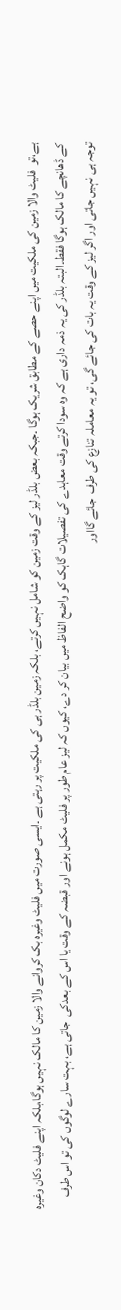ہے،تو  فلیٹ والا زمین کی ملکیت میں اپنے حصے کے مطابق شریک ہوگا ۔جبکہ بعض بلڈر لیز کے وقت زمین کو شامل نہیں کرتے، بلکہ زمین بلڈر ہی کی ملکیت پر رہتی ہے ۔ایسی صورت میں فلیٹ وغیرہ بک کروانے والا زمین کا مالک نہیں ہوگا،بلکہ اپنے فلیٹ دکان وغیرہ کے ڈھانچے کا مالک ہوگا فقط۔البتہ بلڈر کی یہ ذمہ داری ہے کہ وہ سودا کرتے وقت معاہدے کی تفصیلات گاہک کو واضح الفاظ میں بیان کر دے، کیوں کہ لیز عام طور پر فلیٹ مکمل ہونے اور قبضہ کے وقت یا اس کے بعدکی  جاتی ہے، بہت سارے لوگوں کی تو اس طرف توجہ ہی نہیں جاتی اور اگر لیز کے وقت یہ بات کی جائے گی، تو یہ معاملہ تنازع کی طرف  جائے گااور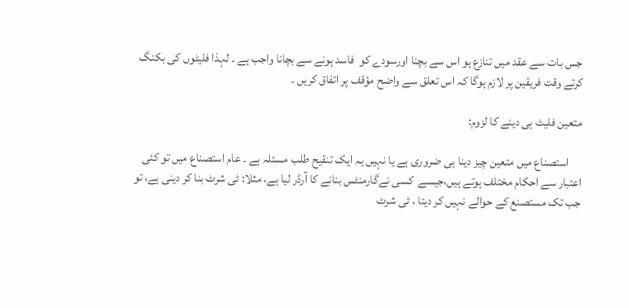جس بات سے عقد میں تنازع ہو اس سے بچنا اورسودے کو  فاسد ہونے سے بچانا واجب ہے ۔ لہذا فلیٹوں کی بکنگ کرتے وقت فریقین پر لازم ہوگا کہ اس تعلق سے واضح مؤقف پر اتفاق کریں ۔

متعین فلیٹ ہی دینے کا لزوم:

     استصناع میں متعین چیز دینا ہی ضروری ہے یا نہیں یہ ایک تنقیح طلب مسئلہ ہے ۔ عام استصناع میں تو کئی اعتبار سے احکام مختلف ہوتے ہیں،جیسے  کسی نےگارمنٹس بنانے کا آرڈر لیا ہے، مثلا: ٹی شرٹ بنا کر دینی ہے، تو جب تک مستصنع کے حوالے نہیں کر دیتا ، ٹی شرٹ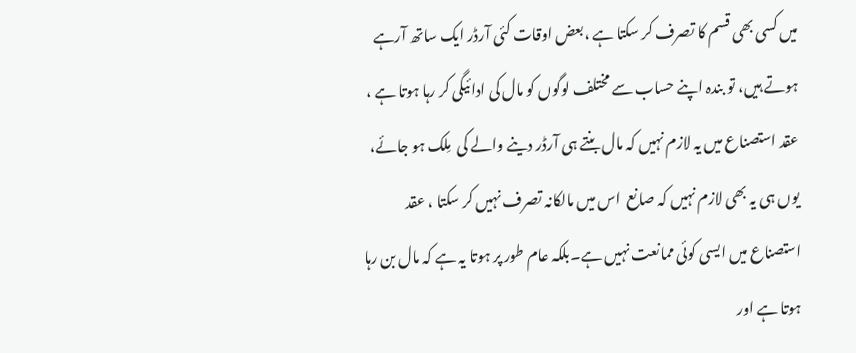میں کسی بھی قسم کا تصرف کر سکتا ہے ،بعض اوقات کئی آرڈر ایک ساتھ آرہے ہوتے ہیں، تو بندہ اپنے حساب سے مختلف لوگوں کو مال کی ادائیگی کر رہا ہوتا ہے ، عقد استصناع میں یہ لازم نہیں کہ مال بنتے ہی آرڈر دینے والے کی  مِلک ہو جائے، یوں ہی یہ بھی لازم نہیں کہ صانع  اس میں مالکانہ تصرف نہیں کر سکتا ، عقد استصناع میں ایسی کوئی ممانعت نہیں ہے۔بلکہ عام طور پر ہوتا یہ ہے کہ مال بن رہا ہوتا ہے اور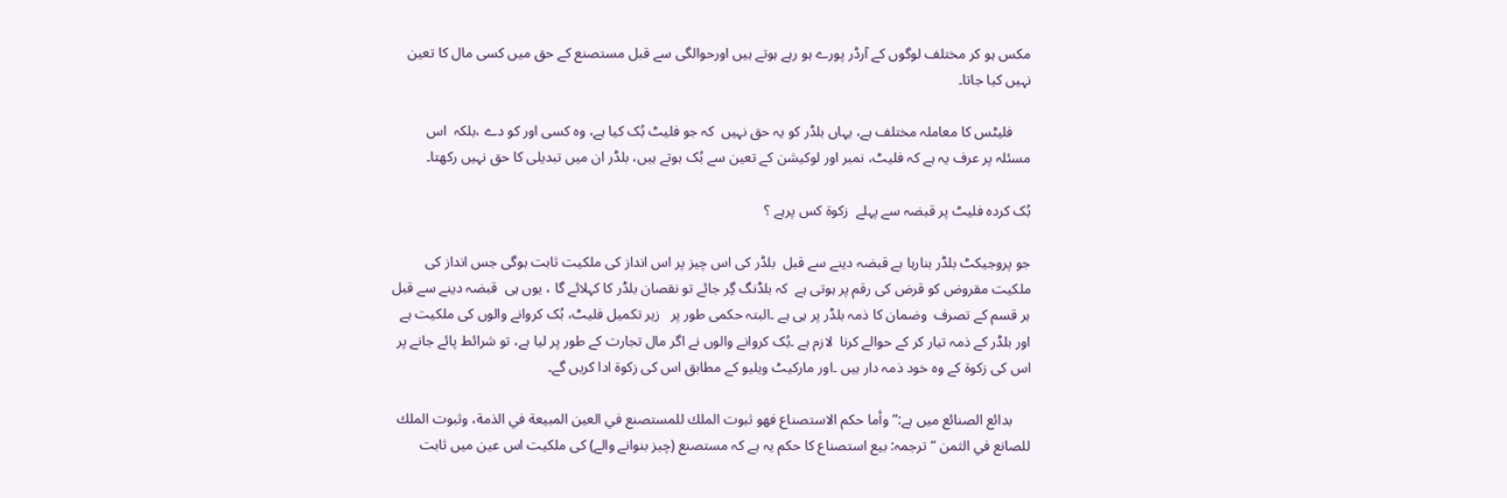مکس ہو کر مختلف لوگوں کے آرڈر پورے ہو رہے ہوتے ہیں اورحوالگی سے قبل مستصنع کے حق میں کسی مال کا تعین نہیں کیا جاتا۔

     فلیٹس کا معاملہ مختلف ہے، یہاں بلڈر کو یہ حق نہیں  کہ جو فلیٹ بُک کیا ہے، وہ کسی اور کو دے ،بلکہ  اس مسئلہ پر عرف یہ ہے کہ فلیٹ، نمبر اور لوکیشن کے تعین سے بُک ہوتے ہیں، بلڈر ان میں تبدیلی کا حق نہیں رکھتا۔

بُک کردہ فلیٹ پر قبضہ سے پہلے  زکوۃ کس پرہے ؟

جو پروجیکٹ بلڈر بنارہا ہے قبضہ دینے سے قبل  بلڈر کی اس چیز پر اس انداز کی ملکیت ثابت ہوگی جس انداز کی ملکیت مقروض کو قرض کی رقم پر ہوتی ہے  کہ بلڈنگ گِر جائے تو نقصان بلڈر کا کہلائے گا ، یوں ہی  قبضہ دینے سے قبل  ہر قسم کے تصرف  وضمان کا ذمہ بلڈر پر ہی ہے ۔البتہ حکمی طور پر   زیر تکمیل فلیٹ، بُک کروانے والوں کی ملکیت ہے اور بلڈر کے ذمہ تیار کر کے حوالے کرنا  لازم ہے ۔بُک کروانے والوں نے اگر مال تجارت کے طور پر لیا ہے، تو شرائط پائے جانے پر اس کی زکوۃ کے وہ خود ذمہ دار ہیں ۔اور مارکیٹ ویلیو کے مطابق اس کی زکوۃ ادا کریں گے۔

     بدائع الصنائع میں ہے:”وأما حكم الاستصناع فهو ثبوت الملك للمستصنع في العين المبيعة في الذمة، وثبوت الملك للصانع في الثمن “ترجمہ: بیع استصناع کا حکم یہ ہے کہ مستصنع (چیز بنوانے والے) کی ملکیت اس عین میں ثابت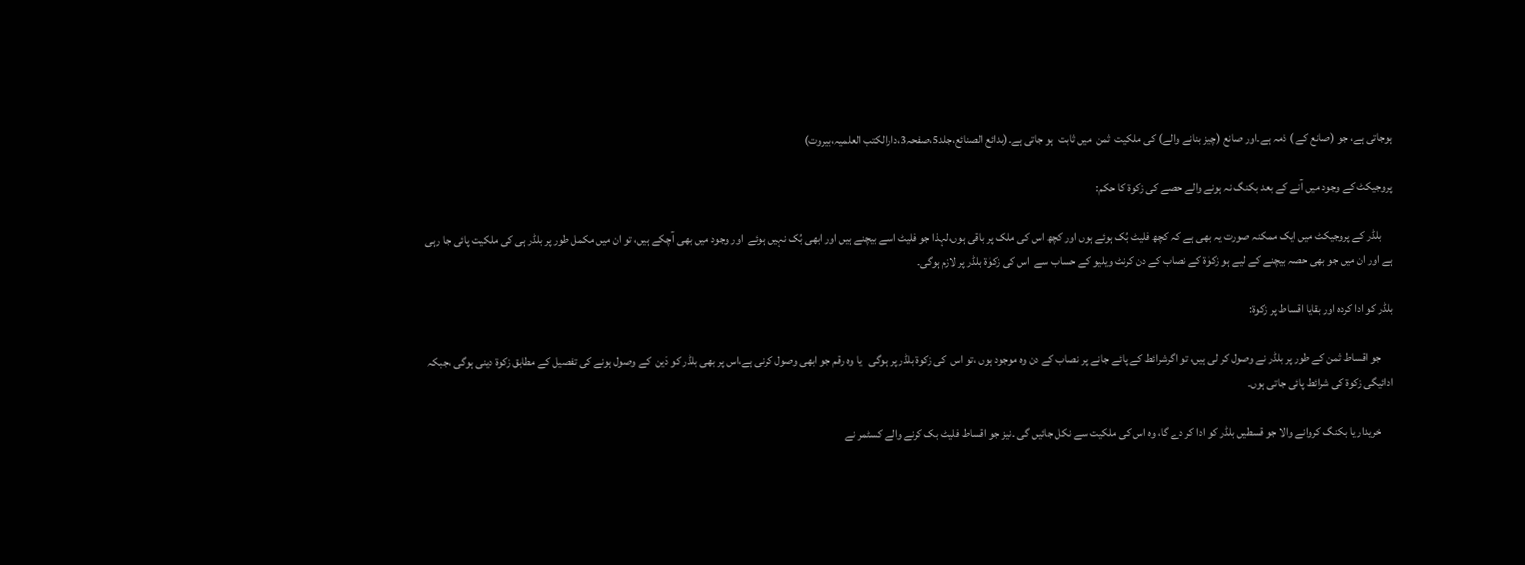ہوجاتی ہے، جو (صانع کے ) ذمہ ہے۔اور صانع (چیز بنانے والے) کی ملکیت  ثمن  میں ثابت  ہو جاتی ہے۔(بدائع الصنائع،جلد5،صفحہ3،دارالکتب العلمیہ،بیروت)

پروجیکٹ کے وجود میں آنے کے بعد بکنگ نہ ہونے والے حصے کی زکوۃ کا حکم:

     بلڈر کے پروجیکٹ میں ایک ممکنہ صورت یہ بھی ہے کہ کچھ فلیٹ بُک ہوئے ہوں اور کچھ اس کی ملک پر باقی ہوں،لہذا جو فلیٹ اسے بیچنے ہیں اور ابھی بُک نہیں ہوئے  اور وجود میں بھی آچکے ہیں، تو ان میں مکمل طور پر بلڈر ہی کی ملکیت پائی جا رہی ہے اور ان میں جو بھی حصہ بیچنے کے لیے ہو زکوٰۃ کے نصاب کے دن کرنٹ ویلیو کے حساب سے  اس کی زکوٰۃ بلڈر پر لازم ہوگی۔

بلڈر کو ادا کردہ اور بقایا اقساط پر زکوۃ:

     جو اقساط ثمن کے طور پر بلڈر نے وصول کر لی ہیں، تو اگرشرائط کے پائے جانے پر نصاب کے دن وہ موجود ہوں ،تو اس  کی زکوۃ بلڈر پر ہوگی   یا وہ رقم جو ابھی وصول کرنی ہے،اس پر بھی بلڈر کو دَین  کے وصول ہونے کی تفصیل کے مطابق زکوۃ دینی ہوگی ،جبکہ ادائیگی زکوۃ کی شرائط پائی جاتی ہوں۔

     خریدار یا بکنگ کروانے والا جو قسطیں بلڈر کو ادا کر دے گا، وہ اس کی ملکیت سے نکل جائیں گی ۔نیز جو اقساط فلیٹ بک کرنے والے کسٹمر نے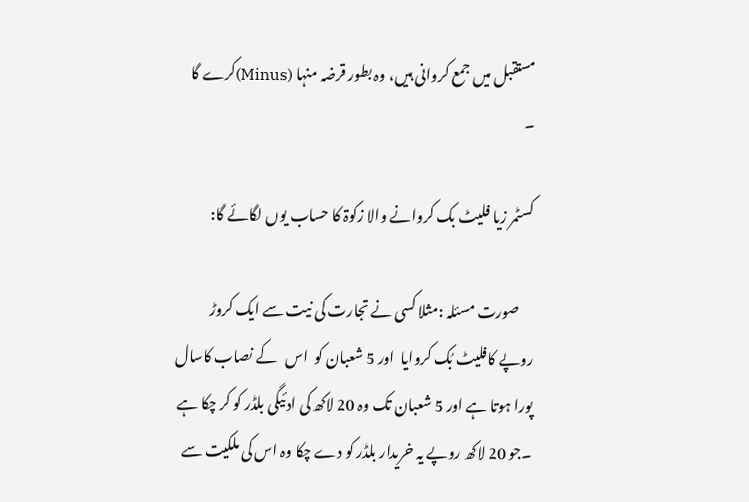مستقبل میں جمع کروانی ہیں، وہ بطور قرضہ منہا (Minus)کرے گا ۔

کسٹمر زیا فلیٹ بک کروانے والا زکوۃ کا حساب یوں لگائے گا:

     صورت مسئلہ :مثلا کسی نے تجارت کی نیت سے ایک کروڑ روپے کافلیٹ بُک کروایا  اور 5 شعبان کو  اس   کے نصاب کاسال پورا ہوتا ہے اور 5 شعبان تک وہ 20 لاکھ کی ادئیگی بلڈر کو کر چکا ہے ۔جو 20 لاکھ روپے یہ خریدار بلڈر کو دے چکا وہ اس کی ملکیت سے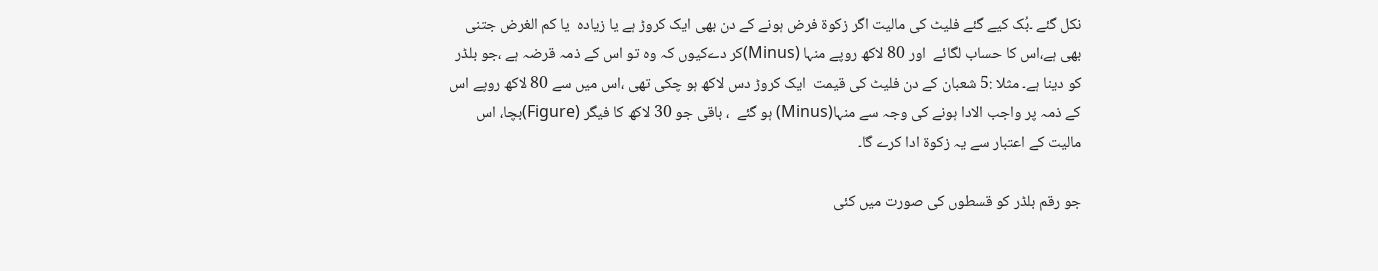نکل گئے ۔بُک کیے گئے فلیٹ کی مالیت اگر زکوۃ فرض ہونے کے دن بھی ایک کروڑ ہے یا زیادہ  یا کم الغرض جتنی بھی ہے،اس کا حساب لگائے  اور 80 لاکھ روپے منہا (Minus)کر دےکیوں کہ وہ تو اس کے ذمہ قرضہ ہے ،جو بلڈر کو دینا ہے۔ مثلا :5 شعبان کے دن فلیٹ کی قیمت  ایک کروڑ دس لاکھ ہو چکی تھی ،اس میں سے 80 لاکھ روپے اس کے ذمہ پر واجب الادا ہونے کی وجہ سے منہا(Minus) ہو گئے  ، باقی جو 30 لاکھ کا فیگر (Figure)بچا، اس مالیت کے اعتبار سے یہ زکوۃ ادا کرے گا۔

جو رقم بلڈر کو قسطوں کی صورت میں کئی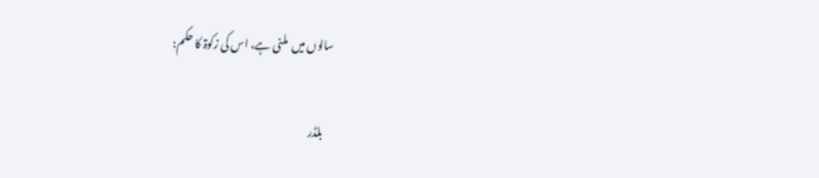سالوں میں  ملنی ہے، اس کی زکوۃ کا حکم:

     بلڈر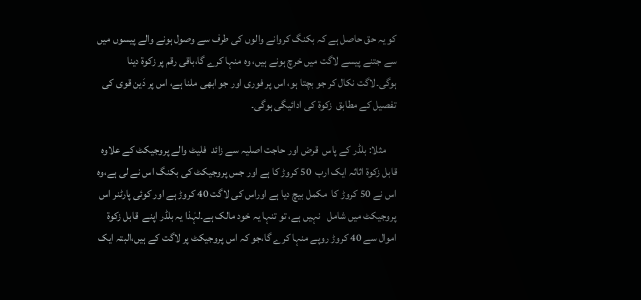کو یہ حق حاصل ہے کہ بکنگ کروانے والوں کی طرف سے وصول ہونے والے پیسوں میں سے جتنے پیسے لاگت میں خرچ ہونے ہیں، وہ منہا کرے گا،باقی رقم پر زکوۃ دینا ہوگی۔لاگت نکال کر جو بچتا ہو، اس پر فوری اور جو ابھی ملنا ہے، اس پر دَین قوی کی تفصیل کے مطابق  زکوۃ کی ادائیگی ہوگی۔

     مثلا: بلڈر کے پاس  قرض اور حاجت اصلیہ سے زائد  فلیٹ والے پروجیکٹ کے علاوہ قابل زکوۃ اثاثہ ایک ارب  50 کروڑ کا ہے اور جس پروجیکٹ کی بکنگ اس نے لی ہے،وہ اس نے 50 کروڑ کا  مکمل بیچ دیا ہے اوراس کی لاگت 40 کروڑ ہے اور کوئی پارٹنر اس پروجیکٹ میں شامل   نہیں ہے، تو تنہا یہ خود مالک ہے۔لہٰذا یہ بلڈر اپنے  قابل زکوۃ اموال سے 40 کروڑ روپے منہا کرے گا،جو کہ اس پروجیکٹ پر لاگت کے ہیں،البتہ ایک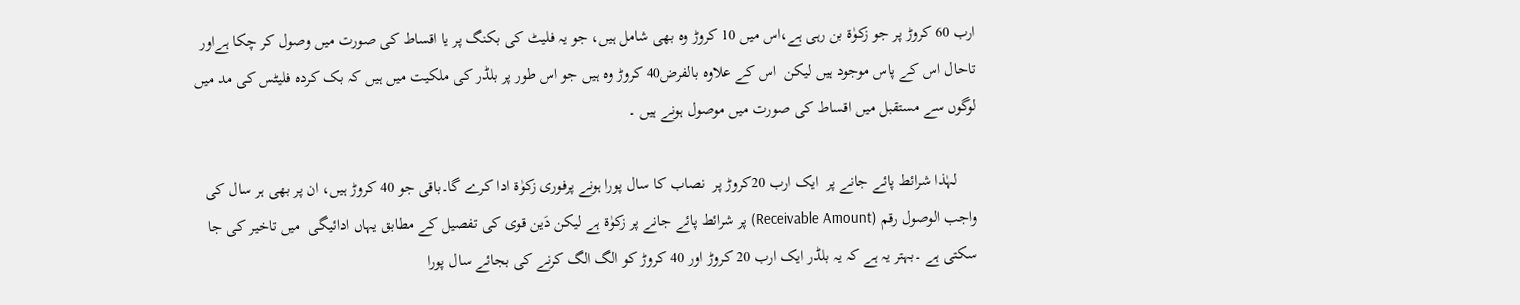ارب 60 کروڑ پر جو زکوٰۃ بن رہی ہے،اس میں 10 کروڑ وہ بھی شامل ہیں، جو یہ فلیٹ کی بکنگ پر یا اقساط کی صورت میں وصول کر چکا ہےاور تاحال اس کے پاس موجود ہیں لیکن  اس کے علاوہ بالفرض40 کروڑ وہ ہیں جو اس طور پر بلڈر کی ملکیت میں ہیں کہ بک کردہ فلیٹس کی مد میں لوگوں سے مستقبل میں اقساط کی صورت میں موصول ہونے ہیں ۔

     لہٰذا شرائط پائے جانے پر  ایک ارب 20کروڑ پر  نصاب کا سال پورا ہونے پرفوری زکوٰۃ ادا کرے گا۔باقی جو 40 کروڑ ہیں، ان پر بھی ہر سال کی  واجب الوصول رقم (Receivable Amount) پر شرائط پائے جانے پر زکوٰۃ ہے لیکن دَین قوی کی تفصیل کے مطابق یہاں ادائیگی  میں تاخیر کی جا سکتی ہے ۔بہتر یہ ہے کہ یہ بلڈر ایک ارب 20 کروڑ اور 40 کروڑ کو الگ الگ کرنے کی بجائے سال پورا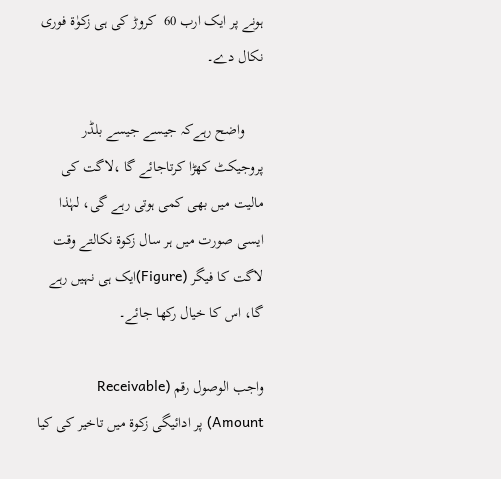ہونے پر ایک ارب 60  کروڑ کی ہی زکوٰۃ فوری نکال دے۔

     واضح رہےکہ جیسے جیسے بلڈر پروجیکٹ کھڑا کرتاجائے گا ،لاگت کی مالیت میں بھی کمی ہوتی رہے گی، لہٰذا ایسی صورت میں ہر سال زکوۃ نکالتے وقت لاگت کا فیگر (Figure)ایک ہی نہیں رہے گا، اس کا خیال رکھا جائے۔

واجب الوصول رقم (Receivable Amount) پر ادائیگی زکوۃ میں تاخیر کی کیا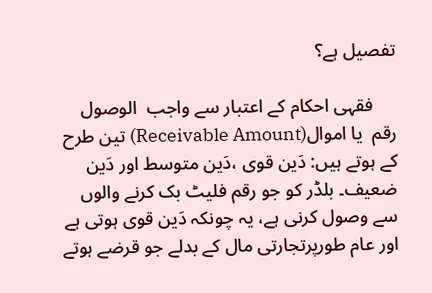تفصیل ہے؟

     فقہی احکام کے اعتبار سے واجب  الوصول رقم  یا اموال(Receivable Amount) تین طرح کے ہوتے ہیں: دَین قوی ،دَین متوسط اور دَین ضعیف۔ بلڈر کو جو رقم فلیٹ بک کرنے والوں سے وصول کرنی ہے، یہ چونکہ دَین قوی ہوتی ہے اور عام طورپرتجارتی مال کے بدلے جو قرضے ہوتے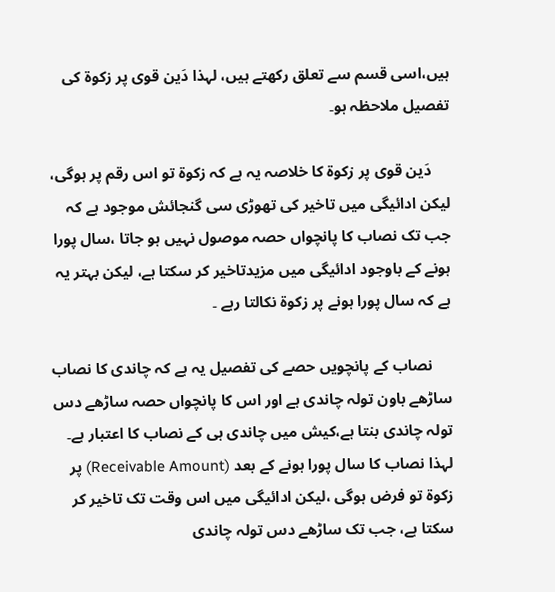ہیں،اسی قسم سے تعلق رکھتے ہیں، لہذا دَین قوی پر زکوۃ کی تفصیل ملاحظہ ہو۔

     دَین قوی پر زکوۃ کا خلاصہ یہ ہے کہ زکوۃ تو اس رقم پر ہوگی، لیکن ادائیگی میں تاخیر کی تھوڑی سی گنجائش موجود ہے کہ جب تک نصاب کا پانچواں حصہ موصول نہیں ہو جاتا ،سال پورا ہونے کے باوجود ادائیگی میں مزیدتاخیر کر سکتا ہے، لیکن بہتر یہ ہے کہ سال پورا ہونے پر زکوۃ نکالتا رہے ۔

     نصاب کے پانچویں حصے کی تفصیل یہ ہے کہ چاندی کا نصاب ساڑھے باون تولہ چاندی ہے اور اس کا پانچواں حصہ ساڑھے دس تولہ چاندی بنتا ہے،کیش میں چاندی ہی کے نصاب کا اعتبار ہے۔ لہذا نصاب کا سال پورا ہونے کے بعد (Receivable Amount) پر زکوۃ تو فرض ہوگی ،لیکن ادائیگی میں اس وقت تک تاخیر کر سکتا ہے، جب تک ساڑھے دس تولہ چاندی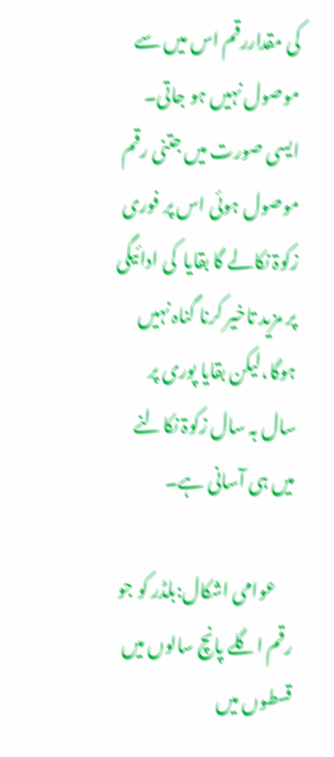کی مقداررقم اس میں سے موصول نہیں ہو جاتی۔ ایسی صورت میں جتنی رقم موصول ہوئی اس پر فوری زکوۃ نکالے گا بقایا  کی ادائیگی پر مزید تاخیر کرنا گناہ نہیں ہوگا،لیکن بقایا پوری پر سال بہ سال زکوۃ نکالنے میں ہی آسانی ہے۔

     عوامی اشکال:بلڈر کو جو رقم اگلے پانچ سالوں میں قسطوں میں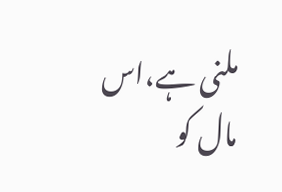ملنی ہے،اس مال کو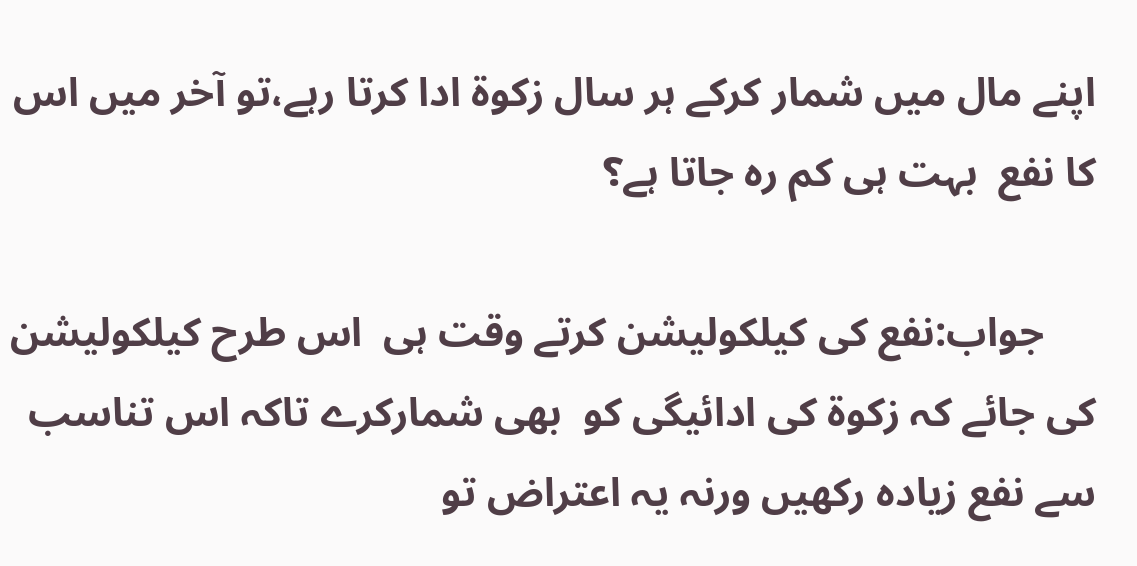اپنے مال میں شمار کرکے ہر سال زکوۃ ادا کرتا رہے،تو آخر میں اس کا نفع  بہت ہی کم رہ جاتا ہے؟

     جواب:نفع کی کیلکولیشن کرتے وقت ہی  اس طرح کیلکولیشن  کی جائے کہ زکوۃ کی ادائیگی کو  بھی شمارکرے تاکہ اس تناسب سے نفع زیادہ رکھیں ورنہ یہ اعتراض تو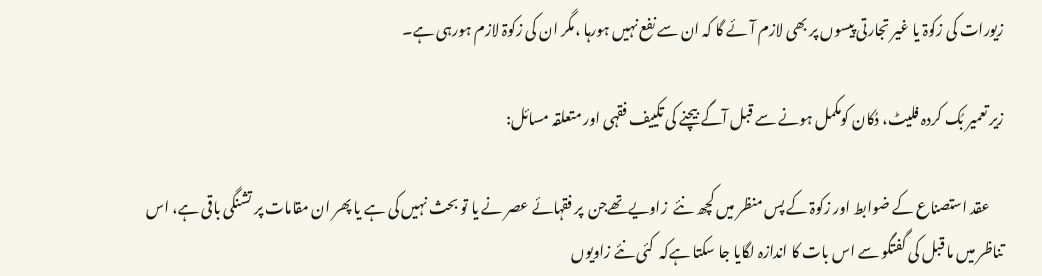زیورات کی زکوۃ یا غیر تجارتی پیسوں پر بھی لازم آئے گا کہ ان سے نفع نہیں ہورہا ،مگر ان کی زکوۃ لازم ہورہی ہے۔

زیر تعمیر بُک کردہ فلیٹ، دُکان کومکمل ہونے سے قبل آگے بیچنے کی تکییف فقہی اور متعلقہ مسائل:

     عقد استصناع کے ضوابط اور زکوۃ کے پس منظر میں کچھ نئے  زاویےتھےجن  پر فقہائے عصر نے یا تو بحث نہیں کی ہے یا پھر ان مقامات پر تشنگی باقی ہے، اس تناظر میں ما قبل کی گفتگو سے اس بات کا اندازہ لگایا جا سکتا ہےکہ  کئی نئے زاویوں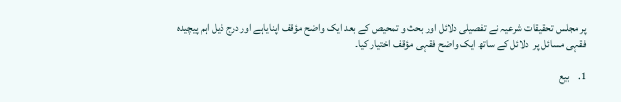پر مجلس تحقیقات شرعیہ نے تفصیلی دلائل اور بحث و تمحیص کے بعد ایک واضح مؤقف اپنایاہے اور درج ذیل اہم پیچیدہ فقہی مسائل پر  دلائل کے ساتھ ایک واضح فقہی مؤقف اختیار کیا۔

1.    بیع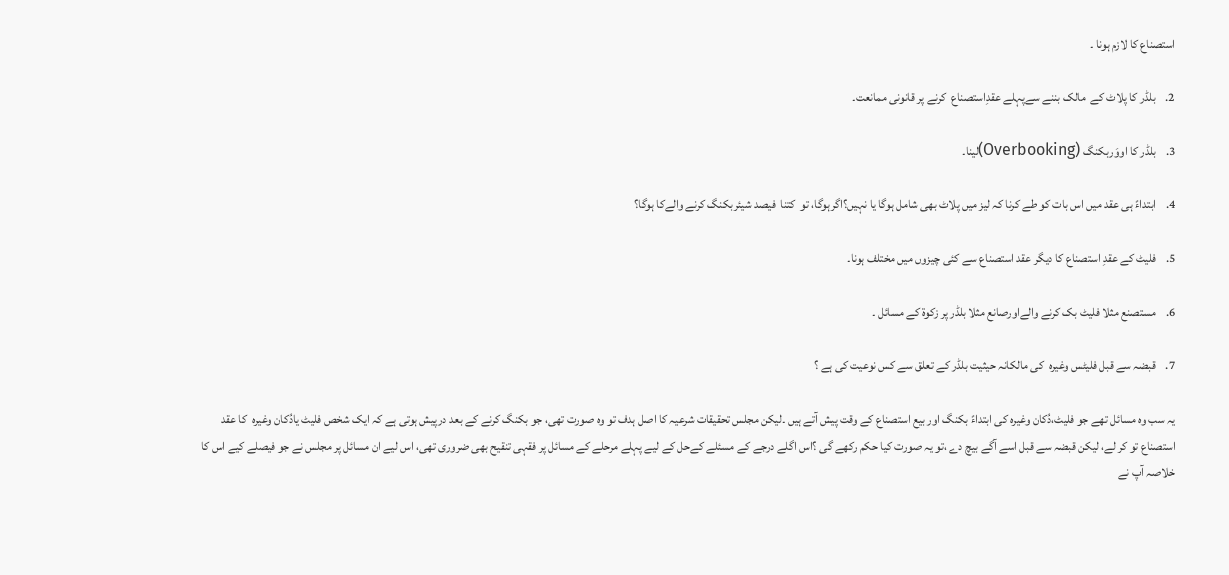استصناع کا لازم ہونا ۔

2.    بلڈر کا پلاٹ کے  مالک بننے سےپہلے عقدِاستصناع  کرنے پر قانونی ممانعت۔

3.    بلڈر کا اووَربکنگ (Overbooking)لینا۔

4.    ابتداءً ہی عقد میں اس بات کو طے کرنا کہ لیز میں پلاٹ بھی شامل ہوگا یا نہیں؟اگرہوگا، تو  کتنا  فیصد شیئربکنگ کرنے والےکا ہوگا؟

5.    فلیٹ کے عقدِ استصناع کا دیگر عقد استصناع سے کئی چیزوں میں مختلف ہونا۔

6.    مستصنع مثلا فلیٹ بک کرنے والےاورصانع مثلا بلڈر پر زکوۃ کے مسائل ۔

7.    قبضہ سے قبل فلیٹس وغیرہ  کی مالکانہ حیثیت بلڈر کے تعلق سے کس نوعیت کی ہے ؟

یہ سب وہ مسائل تھے جو فلیٹ،دُکان وغیرہ کی ابتداءً بکنگ اور بیع استصناع کے وقت پیش آتے ہیں ۔لیکن مجلس تحقیقات شرعیہ کا اصل ہدف تو وہ صورت تھی، جو بکنگ کرنے کے بعد درپیش ہوتی ہے کہ ایک شخص فلیٹ یادُکان وغیرہ  کا عقد استصناع تو کر لے، لیکن قبضہ سے قبل اسے آگے بیچ دے ،تو یہ صورت کیا حکم رکھے گی ؟اس اگلے درجے کے مسئلے کےحل کے لیے پہلے مرحلے کے مسائل پر فقہی تنقیح بھی ضروری تھی، اس لیے ان مسائل پر مجلس نے جو فیصلے کیے اس کا خلاصہ آپ نے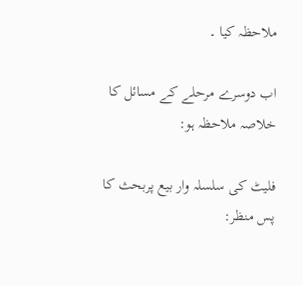ملاحظہ کیا ۔

اب دوسرے مرحلے کے مسائل کا خلاصہ ملاحظہ ہو:

فلیٹ کی سلسلہ وار بیع پربحث کا پس منظر: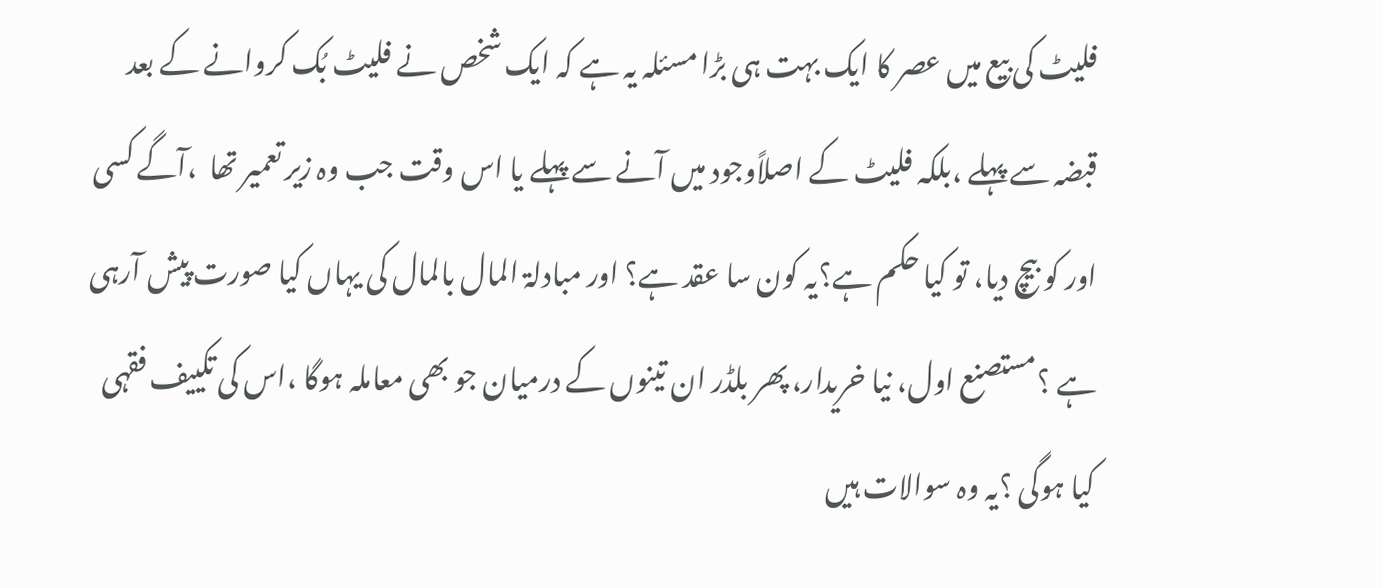فلیٹ کی بیع میں عصر کا ایک بہت ہی بڑا مسئلہ یہ ہے کہ ایک شخص نے فلیٹ بُک کروانے کے بعد قبضہ سے پہلے ،بلکہ فلیٹ کے اصلاًوجود میں آنے سے پہلے یا اس وقت جب وہ زیر تعمیر تھا  ،آگے کسی اور کو بیچ دیا، تو کیا حکم ہے؟یہ کون سا عقد ہے؟ اور مبادلۃ المال بالمال کی یہاں کیا صورت پیش آرہی ہے ؟مستصنع اول، نیا خریدار، پھر بلڈر ان تینوں کے درمیان جو بھی معاملہ ہوگا ،اس کی تکییف فقہی کیا ہوگی ؟یہ وہ سوالات ہیں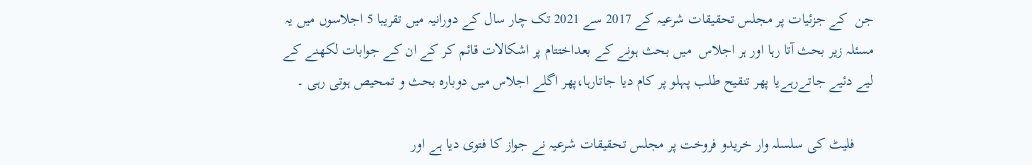جن  کے جزئیات پر مجلس تحقیقات شرعیہ کے 2017 سے 2021 تک چار سال کے دورانیہ میں تقریبا 5 اجلاسوں میں یہ مسئلہ زیر بحث آتا رہا اور ہر اجلاس  میں بحث ہونے کے بعداختتام پر اشکالات قائم کر کے ان کے جوابات لکھنے کے لیے دئیے جاتےرہےیا پھر تنقیح طلب پہلو پر کام دیا جاتارہا،پھر اگلے اجلاس میں دوبارہ بحث و تمحیص ہوتی رہی ۔

     فلیٹ کی سلسلہ وار خریدو فروخت پر مجلس تحقیقات شرعیہ نے جواز کا فتوی دیا ہے اور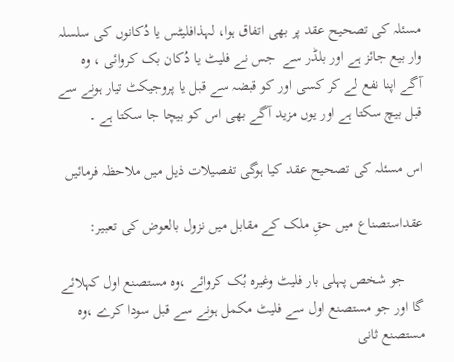مسئلہ کی تصحیح عقد پر بھی اتفاق ہوا، لہذافلیٹس یا دُکانوں کی سلسلہ وار بیع جائز ہے اور بلڈر سے  جس نے فلیٹ یا دُکان بک کروائی ، وہ آگے اپنا نفع لے کر کسی اور کو قبضہ سے قبل یا پروجیکٹ تیار ہونے سے قبل بیچ سکتا ہے اور یوں مزید آگے بھی اس کو بیچا جا سکتا ہے ۔

اس مسئلہ کی تصحیح عقد کیا ہوگی تفصیلات ذیل میں ملاحظہ فرمائیں

عقداستصناع میں حقِ ملک کے مقابل میں نزول بالعوض کی تعبیر:

     جو شخص پہلی بار فلیٹ وغیرہ بُک کروائے ،وہ مستصنع اول کہلائے گا اور جو مستصنع اول سے فلیٹ مکمل ہونے سے قبل سودا کرے ،وہ مستصنع ثانی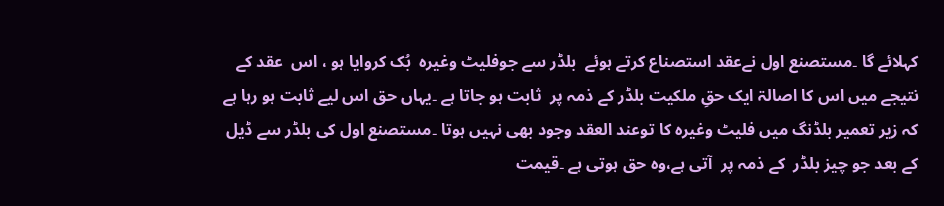کہلائے گا ۔مستصنع اول نےعقد استصناع کرتے ہوئے  بلڈر سے جوفلیٹ وغیرہ  بُک کروایا ہو ، اس  عقد کے نتیجے میں اس کا اصالۃ ایک حقِ ملکیت بلڈر کے ذمہ پر  ثابت ہو جاتا ہے ۔یہاں حق اس لیے ثابت ہو رہا ہے کہ زیر تعمیر بلڈنگ میں فلیٹ وغیرہ کا توعند العقد وجود بھی نہیں ہوتا ۔مستصنع اول کی بلڈر سے ڈیل کے بعد جو چیز بلڈر  کے ذمہ پر  آتی ہے،وہ حق ہوتی ہے ۔قیمت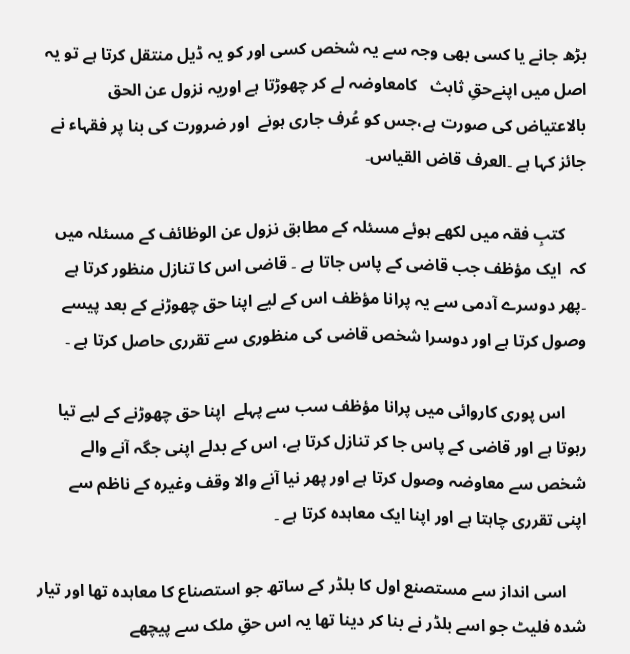بڑھ جانے یا کسی بھی وجہ سے یہ شخص کسی اور کو یہ ڈیل منتقل کرتا ہے تو یہ اصل میں اپنےحقِ ثابث   کامعاوضہ لے کر چھوڑتا ہے اوریہ نزول عن الحق بالاعتیاض کی صورت ہے،جس کو عُرف جاری ہونے  اور ضرورت کی بنا پر فقہاء نے جائز کہا ہے ۔العرف قاض القیاس۔

     کتبِ فقہ میں لکھے ہوئے مسئلہ کے مطابق نزول عن الوظائف کے مسئلہ میں کہ  ایک مؤظف جب قاضی کے پاس جاتا ہے ۔ قاضی اس کا تنازل منظور کرتا ہے ۔پھر دوسرے آدمی سے یہ پرانا مؤظف اس کے لیے اپنا حق چھوڑنے کے بعد پیسے وصول کرتا ہے اور دوسرا شخص قاضی کی منظوری سے تقرری حاصل کرتا ہے ۔

     اس پوری کاروائی میں پرانا مؤظف سب سے پہلے  اپنا حق چھوڑنے کے لیے تیا رہوتا ہے اور قاضی کے پاس جا کر تنازل کرتا ہے، اس کے بدلے اپنی جگہ آنے والے شخص سے معاوضہ وصول کرتا ہے اور پھر نیا آنے والا وقف وغیرہ کے ناظم سے اپنی تقرری چاہتا ہے اور اپنا ایک معاہدہ کرتا ہے ۔

     اسی انداز سے مستصنع اول کا بلڈر کے ساتھ جو استصناع کا معاہدہ تھا اور تیار شدہ فلیٹ جو اسے بلڈر نے بنا کر دینا تھا یہ اس حقِ ملک سے پیچھے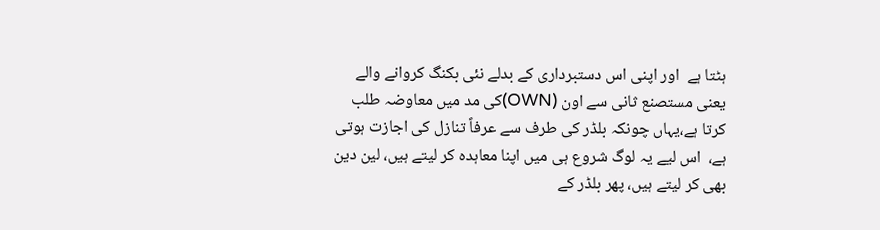ہٹتا ہے  اور اپنی اس دستبرداری کے بدلے نئی بکنگ کروانے والے یعنی مستصنع ثانی سے اون (OWN)کی مد میں معاوضہ طلب کرتا ہے،یہاں چونکہ بلڈر کی طرف سے عرفاً تنازل کی اجازت ہوتی ہے،  اس لیے یہ لوگ شروع ہی میں اپنا معاہدہ کر لیتے ہیں، لین دین بھی کر لیتے ہیں، پھر بلڈر کے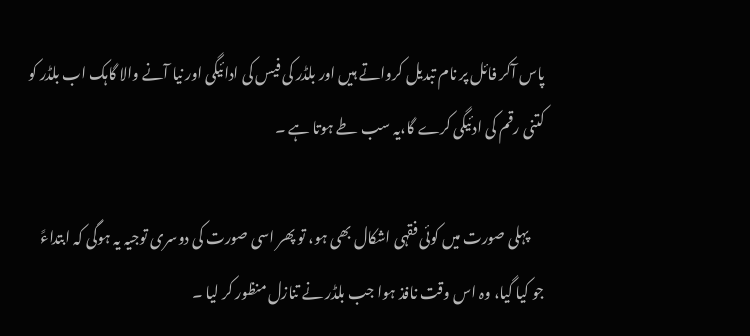پاس آکر فائل پر نام تبدیل کرواتے ہیں اور بلڈر کی فیس کی ادائیگی اور نیا آنے والا گاہک اب بلڈر کو کتنی رقم کی ادئیگی کرے گا،یہ سب طے ہوتا ہے ۔

     پہلی صورت میں کوئی فقہی اشکال بھی ہو، تو پھر اسی صورت کی دوسری توجیہ یہ ہوگی کہ ابتداءً جو کیا گیا، وہ اس وقت نافذ ہوا جب بلڈر نے تنازل منظور کر لیا ۔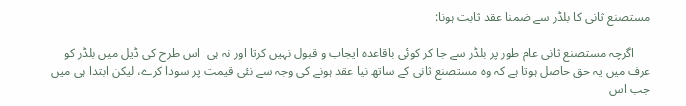مستصنع ثانی کا بلڈر سے ضمنا عقد ثابت ہونا:

     اگرچہ مستصنع ثانی عام طور پر بلڈر سے جا کر کوئی باقاعدہ ایجاب و قبول نہیں کرتا اور نہ ہی  اس طرح کی ڈیل میں بلڈر کو عرف میں یہ حق حاصل ہوتا ہے کہ وہ مستصنع ثانی کے ساتھ نیا عقد ہونے کی وجہ سے نئی قیمت پر سودا کرے، لیکن ابتدا ہی میں جب اس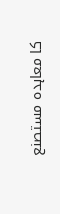کا معاہدہ مستصنع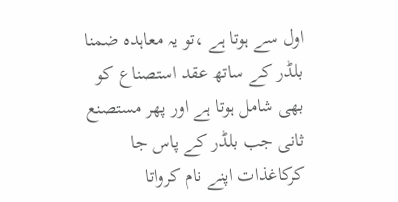اول سے ہوتا ہے ،تو یہ معاہدہ ضمنا بلڈر کے ساتھ عقد استصناع کو بھی شامل ہوتا ہے اور پھر مستصنع ثانی جب بلڈر کے پاس جا کرکاغذات اپنے نام کرواتا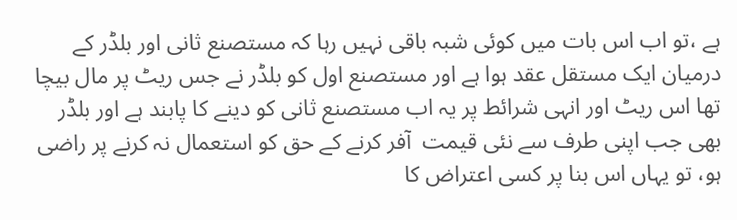ہے ،تو اب اس بات میں کوئی شبہ باقی نہیں رہا کہ مستصنع ثانی اور بلڈر کے درمیان ایک مستقل عقد ہوا ہے اور مستصنع اول کو بلڈر نے جس ریٹ پر مال بیچا تھا اس ریٹ اور انہی شرائط پر یہ اب مستصنع ثانی کو دینے کا پابند ہے اور بلڈر بھی جب اپنی طرف سے نئی قیمت  آفر کرنے کے حق کو استعمال نہ کرنے پر راضی ہو، تو یہاں اس بنا پر کسی اعتراض کا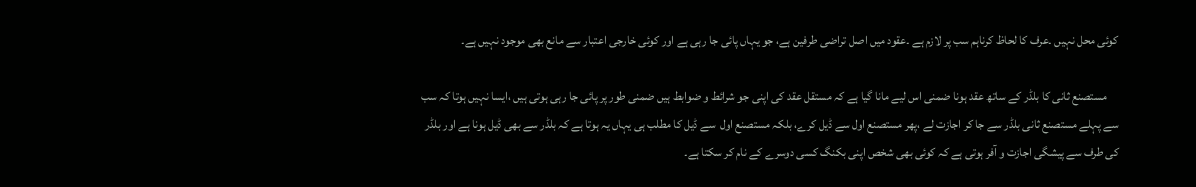کوئی محل نہیں ۔عرف کا لحاظ کرناہم سب پر لازم ہے ۔عقود میں اصل تراضی طرفین ہے، جو یہاں پائی جا رہی ہے اور کوئی خارجی اعتبار سے مانع بھی موجود نہیں ہے۔

     مستصنع ثانی کا بلڈر کے ساتھ عقد ہونا ضمنی اس لیے مانا گیا ہے کہ مستقل عقد کی اپنی جو شرائط و ضوابط ہیں ضمنی طور پر پائی جا رہی ہوتی ہیں ،ایسا نہیں ہوتا کہ سب سے پہلے مستصنع ثانی بلڈر سے جا کر اجازت لے ،پھر مستصنع اول سے ڈیل کرے، بلکہ مستصنع اول  سے ڈیل کا مطلب ہی یہاں یہ ہوتا ہے کہ بلڈر سے بھی ڈیل ہونا ہے اور بلڈر کی طرف سے پیشگی اجازت و آفر ہوتی ہے کہ کوئی بھی شخص اپنی بکنگ کسی دوسرے کے نام کر سکتا ہے۔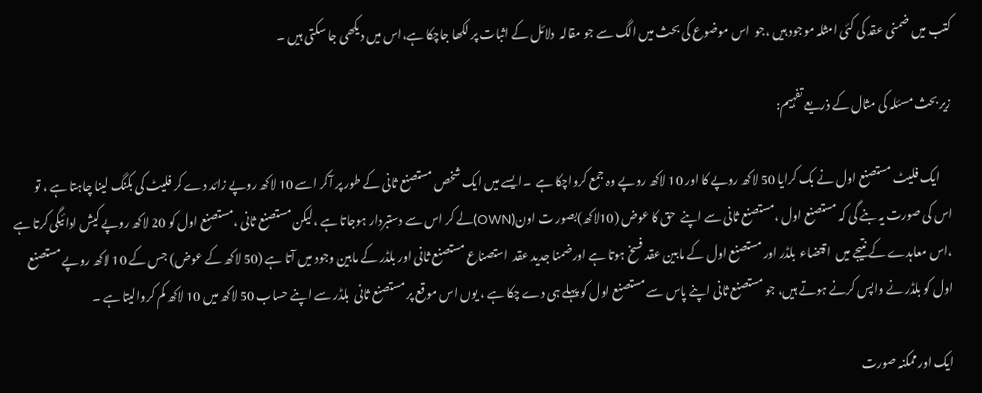کتب میں ضمنی عقد کی کئی امثلہ موجود ہیں ،جو  اس موضوع کی بحث میں الگ سے جو مقالہ  دلائل کے اثبات پر لکھا جاچکا ہے،اس میں دیکھی جا سکتی ہیں ۔

زیر بحث مسئلہ کی مثال کے ذریعے تفہیم:

     ایک فلیٹ مستصنع اول نے بک کرایا 50 لاکھ روپے کا اور 10 لاکھ روپے وہ جمع کرواچکا ہے  ۔ایسے میں ایک شخص مستصنع ثانی کے طور پر آکر اسے 10 لاکھ روپے زائد دے کر فلیٹ کی بکنگ لینا چاہتا ہے ، تو اس کی صورت یہ بنے گی کہ مستصنع اول ،مستصنع ثانی سے اپنے  حق کا عوض (10لاکھ)بصور ت اون(OWN)لے کر اس سے دستبردار ہوجاتا ہے ،لیکن مستصنع ثانی ،مستصنع اول کو 20 لاکھ روپے کیش ادائیگی کرتا ہے ،اس معاہدے کے نتیجے میں  اقتضاء  بلڈر اور مستصنع اول کے مابین عقد فسخ ہوتا ہے اورضمنا جدید عقد  استصناع مستصنع ثانی اور بلڈر کے مابین وجود میں آتا ہے (50 لاکھ کے عوض) جس کے 10 لاکھ روپے مستصنع اول کو بلڈر نے واپس کرنے ہوتے ہیں، جو مستصنع ثانی اپنے پاس سے مستصنع اول کو پہلے ہی دے چکا ہے ، یوں اس موقع پر مستصنع ثانی  بلڈر سے اپنے حساب 50 لاکھ میں 10 لاکھ کم کروالیتا ہے ۔

ایک اور ممکنہ صورت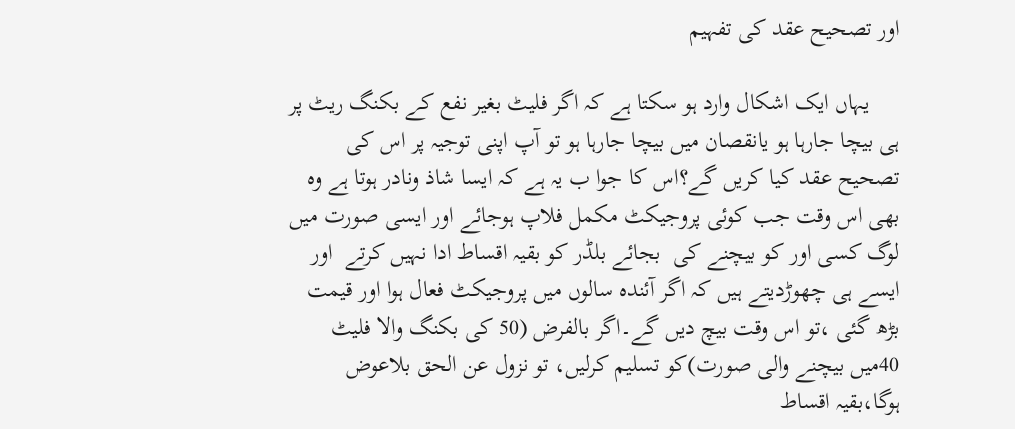اور تصحیح عقد کی تفہیم

     یہاں ایک اشکال وارد ہو سکتا ہے کہ اگر فلیٹ بغیر نفع کے بکنگ ریٹ پر ہی بیچا جارہا ہو یانقصان میں بیچا جارہا ہو تو آپ اپنی توجیہ پر اس کی تصحیح عقد کیا کریں گے؟اس کا جوا ب یہ ہے کہ ایسا شاذ ونادر ہوتا ہے وہ بھی اس وقت جب کوئی پروجیکٹ مکمل فلاپ ہوجائے اور ایسی صورت میں لوگ کسی اور کو بیچنے کی  بجائے بلڈر کو بقیہ اقساط ادا نہیں کرتے  اور ایسے ہی چھوڑدیتے ہیں کہ اگر آئندہ سالوں میں پروجیکٹ فعال ہوا اور قیمت بڑھ گئی ،تو اس وقت بیچ دیں گے۔اگر بالفرض (50 کی بکنگ والا فلیٹ 40میں بیچنے والی صورت)کو تسلیم کرلیں، تو نزول عن الحق بلاعوض ہوگا،بقیہ اقساط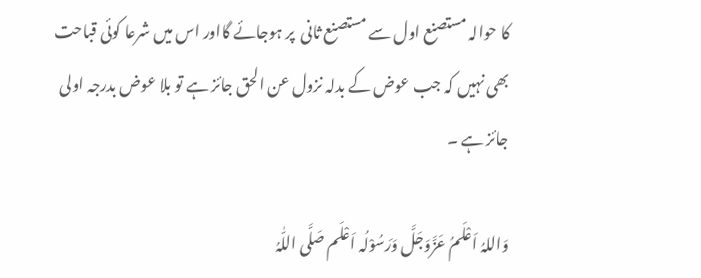کا حوالہ مستصنع اول سے مستصنع ثانی  پر ہوجائے گااور اس میں شرعا کوئی قباحت بھی نہیں کہ جب عوض کے بدلہ نزول عن الحق جائز ہے تو بلا عوض بدرجہ اولی جائز ہے ۔

وَاللہُ اَعْلَمُ عَزَّوَجَلَّ وَرَسُوْلُہ اَعْلَم صَلَّی اللّٰہُ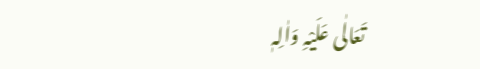تَعَالٰی عَلَیْہِ وَاٰلِہٖ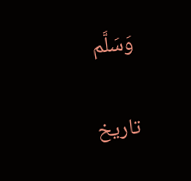وَسَلَّم

تاریخ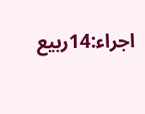اجراء:14ربیع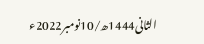الثانی1444ھ/10نومبر2022ء